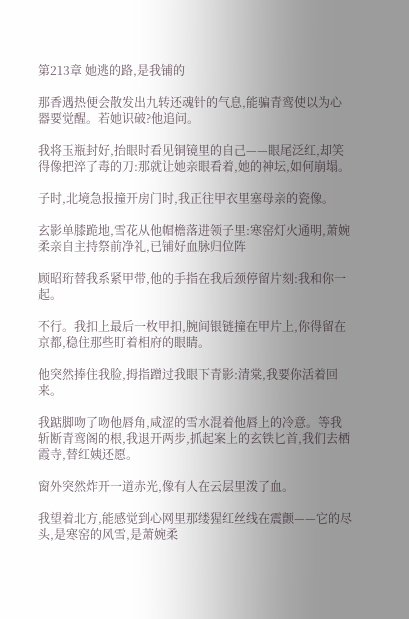第213章 她逃的路,是我铺的

那香遇热便会散发出九转还魂针的气息,能骗青鸾使以为心器要觉醒。若她识破?他追问。

我将玉瓶封好,抬眼时看见铜镜里的自己——眼尾泛红,却笑得像把淬了毒的刀:那就让她亲眼看着,她的神坛,如何崩塌。

子时,北境急报撞开房门时,我正往甲衣里塞母亲的瓷像。

玄影单膝跪地,雪花从他帽檐落进领子里:寒窑灯火通明,萧婉柔亲自主持祭前净礼,已铺好血脉归位阵

顾昭珩替我系紧甲带,他的手指在我后颈停留片刻:我和你一起。

不行。我扣上最后一枚甲扣,腕间银链撞在甲片上,你得留在京都,稳住那些盯着相府的眼睛。

他突然捧住我脸,拇指蹭过我眼下青影:清棠,我要你活着回来。

我踮脚吻了吻他唇角,咸涩的雪水混着他唇上的冷意。等我斩断青鸾阁的根,我退开两步,抓起案上的玄铁匕首,我们去栖霞寺,替红姨还愿。

窗外突然炸开一道赤光,像有人在云层里泼了血。

我望着北方,能感觉到心网里那缕猩红丝线在震颤——它的尽头,是寒窑的风雪,是萧婉柔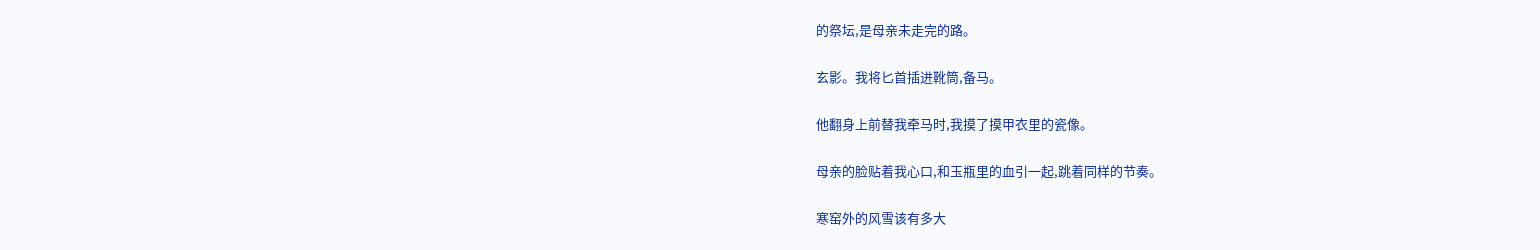的祭坛,是母亲未走完的路。

玄影。我将匕首插进靴筒,备马。

他翻身上前替我牵马时,我摸了摸甲衣里的瓷像。

母亲的脸贴着我心口,和玉瓶里的血引一起,跳着同样的节奏。

寒窑外的风雪该有多大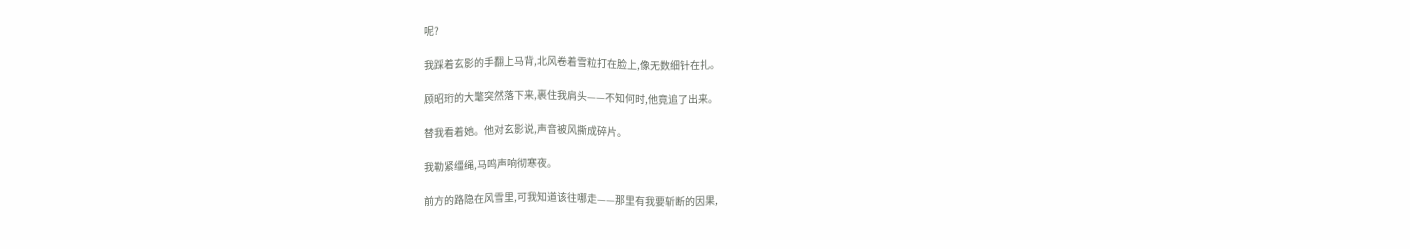呢?

我踩着玄影的手翻上马背,北风卷着雪粒打在脸上,像无数细针在扎。

顾昭珩的大氅突然落下来,裹住我肩头——不知何时,他竟追了出来。

替我看着她。他对玄影说,声音被风撕成碎片。

我勒紧缰绳,马鸣声响彻寒夜。

前方的路隐在风雪里,可我知道该往哪走——那里有我要斩断的因果,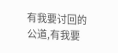有我要讨回的公道,有我要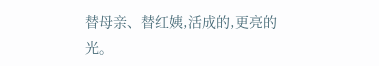替母亲、替红姨,活成的,更亮的光。